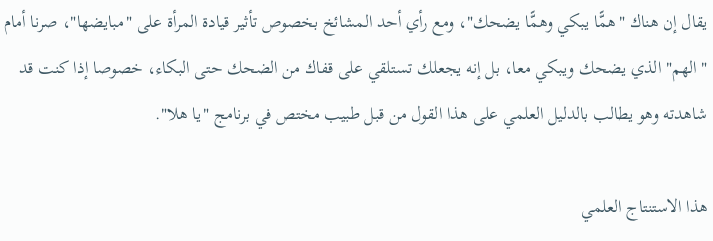يقال إن هناك "همًّا يبكي وهمًّا يضحك"، ومع رأي أحد المشائخ بخصوص تأثير قيادة المرأة على "مبايضها"، صرنا أمام "الهم" الذي يضحك ويبكي معا، بل إنه يجعلك تستلقي على قفاك من الضحك حتى البكاء، خصوصا إذا كنت قد شاهدته وهو يطالب بالدليل العلمي على هذا القول من قبل طبيب مختص في برنامج "يا هلا".

هذا الاستنتاج العلمي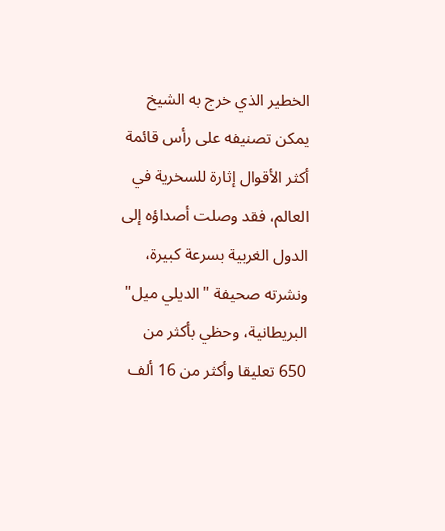الخطير الذي خرج به الشيخ يمكن تصنيفه على رأس قائمة أكثر الأقوال إثارة للسخرية في العالم، فقد وصلت أصداؤه إلى الدول الغربية بسرعة كبيرة، ونشرته صحيفة "الديلي ميل" البريطانية، وحظي بأكثر من 650 تعليقا وأكثر من 16 ألف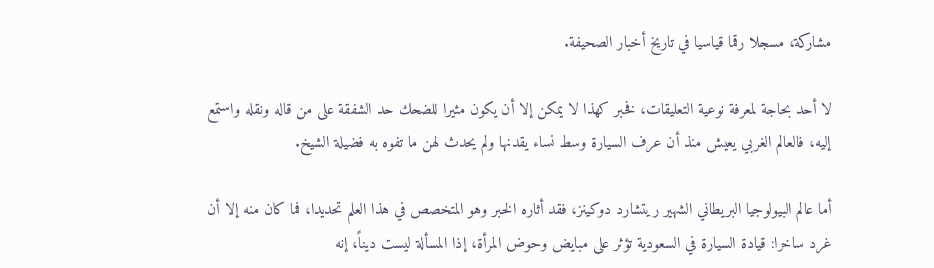مشاركة، مسجلا رقما قياسيا في تاريخ أخبار الصحيفة.

لا أحد بحاجة لمعرفة نوعية التعليقات، فخبر كهذا لا يمكن إلا أن يكون مثيرا للضحك حد الشفقة على من قاله ونقله واستمع إليه، فالعالم الغربي يعيش منذ أن عرف السيارة وسط نساء يقدنها ولم يحدث لهن ما تفوه به فضيلة الشيخ.

أما عالم البيولوجيا البريطاني الشهير ريتشارد دوكينز، فقد أثاره الخبر وهو المتخصص في هذا العلم تحديدا، فما كان منه إلا أن غرد ساخرا: قيادة السيارة في السعودية تؤثر على مبايض وحوض المرأة، إذا المسألة ليست ديناً، إنه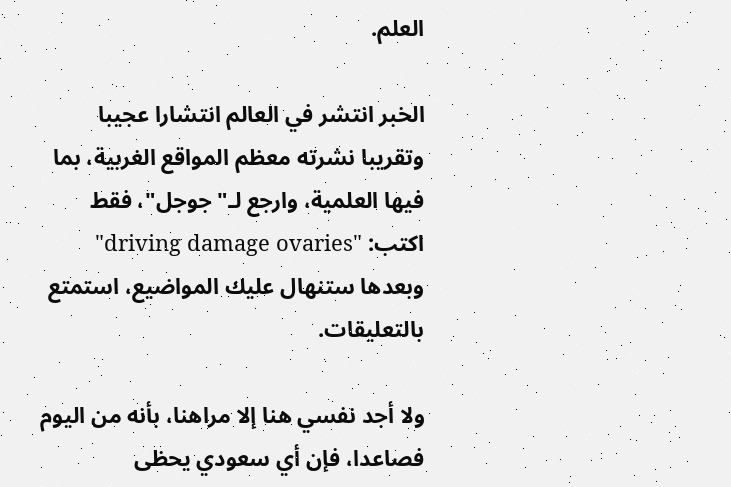العلم.

الخبر انتشر في العالم انتشارا عجيبا وتقريبا نشرته معظم المواقع الغربية، بما فيها العلمية، وارجع لـ"جوجل"، فقط اكتب: "driving damage ovaries" وبعدها ستنهال عليك المواضيع، استمتع بالتعليقات.

ولا أجد نفسي هنا إلا مراهنا، بأنه من اليوم فصاعدا، فإن أي سعودي يحظى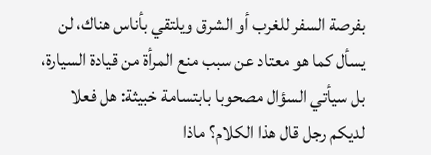بفرصة السفر للغرب أو الشرق ويلتقي بأناس هناك، لن يسأل كما هو معتاد عن سبب منع المرأة من قيادة السيارة، بل سيأتي السؤال مصحوبا بابتسامة خبيثة: هل فعلا لديكم رجل قال هذا الكلام؟ ماذا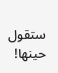ستقول حينها!